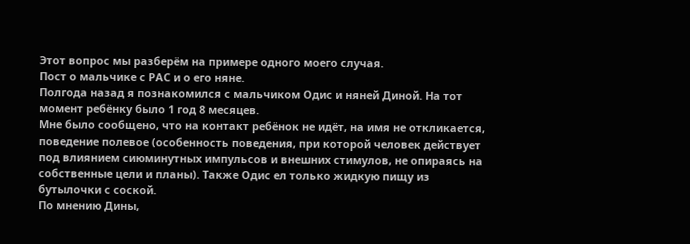Этот вопрос мы разберём на примере одного моего случая.
Пост о мальчике с РАС и о его няне.
Полгода назад я познакомился с мальчиком Одис и няней Диной. На тот момент ребёнку было 1 год 8 месяцев.
Мне было сообщено, что на контакт ребёнок не идёт, на имя не откликается, поведение полевое (особенность поведения, при которой человек действует под влиянием сиюминутных импульсов и внешних стимулов, не опираясь на собственные цели и планы). Также Одис ел только жидкую пищу из бутылочки с соской.
По мнению Дины,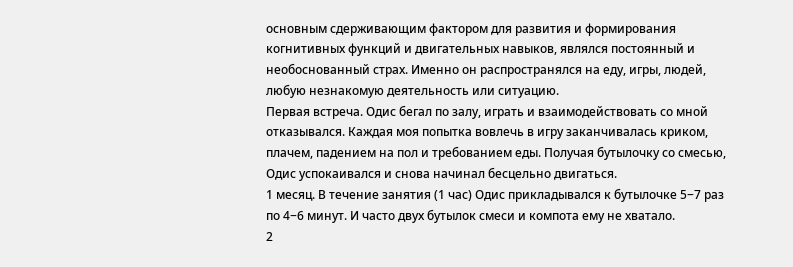основным сдерживающим фактором для развития и формирования когнитивных функций и двигательных навыков, являлся постоянный и необоснованный страх. Именно он распространялся на еду, игры, людей, любую незнакомую деятельность или ситуацию.
Первая встреча. Одис бегал по залу, играть и взаимодействовать со мной отказывался. Каждая моя попытка вовлечь в игру заканчивалась криком, плачем, падением на пол и требованием еды. Получая бутылочку со смесью, Одис успокаивался и снова начинал бесцельно двигаться.
1 месяц. В течение занятия (1 час) Одис прикладывался к бутылочке 5−7 раз по 4−6 минут. И часто двух бутылок смеси и компота ему не хватало.
2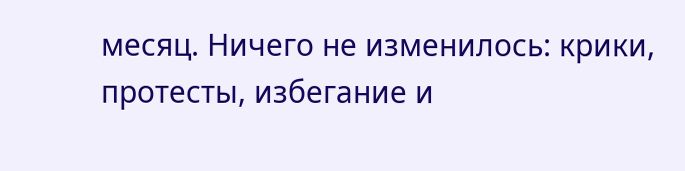месяц. Ничего не изменилось: крики, протесты, избегание и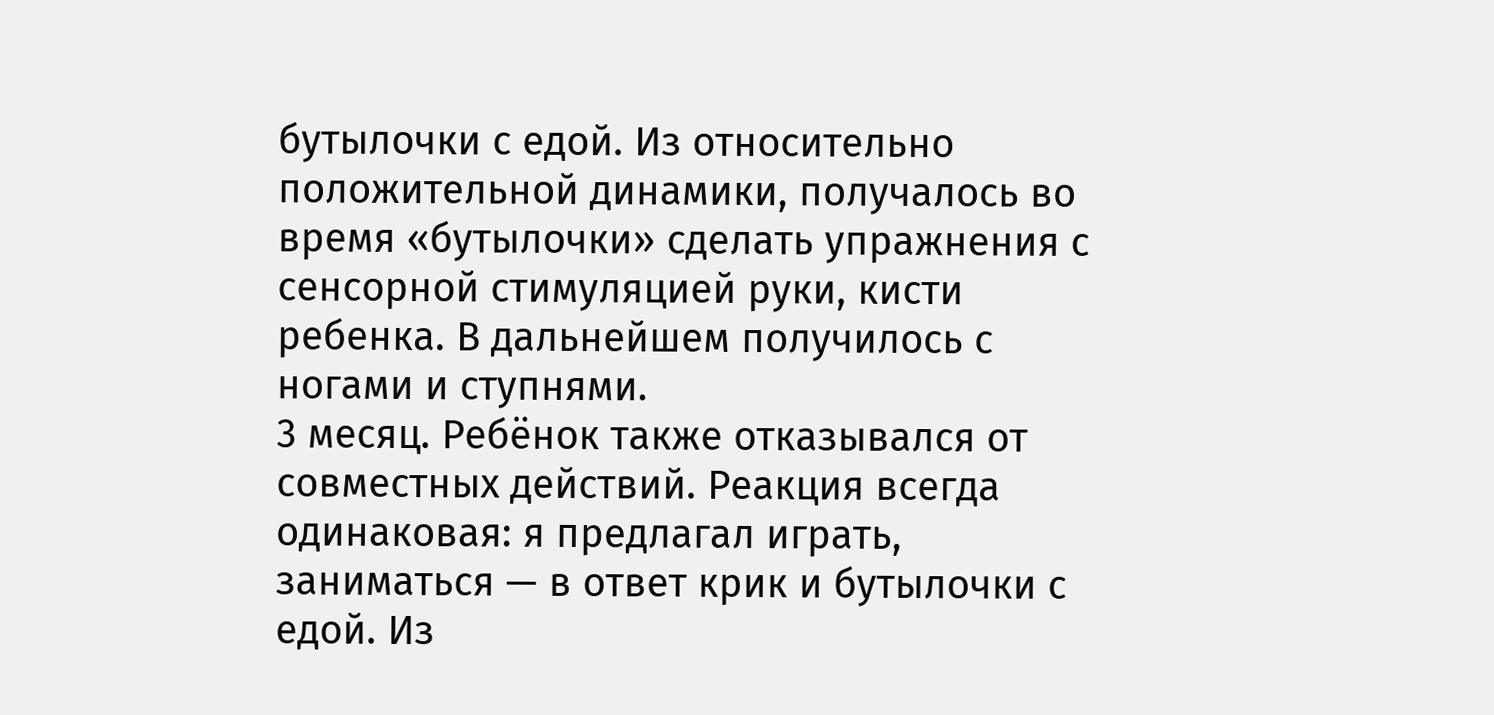бутылочки с едой. Из относительно положительной динамики, получалось во время «бутылочки» сделать упражнения с сенсорной стимуляцией руки, кисти ребенка. В дальнейшем получилось с ногами и ступнями.
3 месяц. Ребёнок также отказывался от совместных действий. Реакция всегда одинаковая: я предлагал играть, заниматься — в ответ крик и бутылочки с едой. Из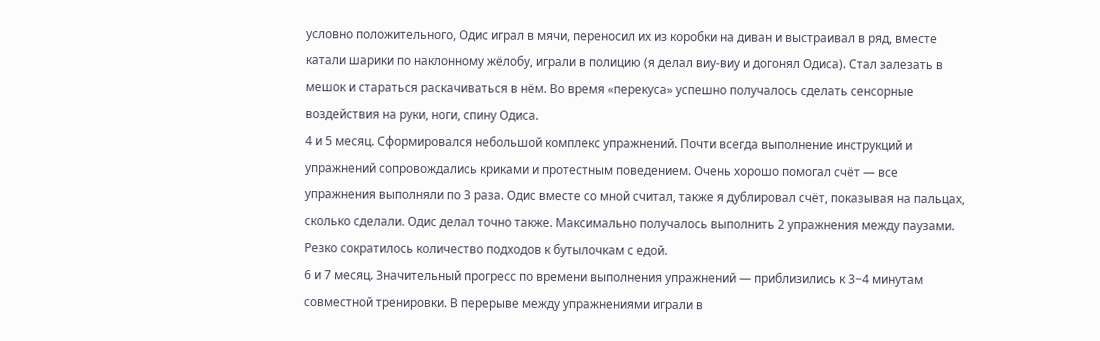условно положительного, Одис играл в мячи, переносил их из коробки на диван и выстраивал в ряд, вместе катали шарики по наклонному жёлобу, играли в полицию (я делал виу-виу и догонял Одиса). Стал залезать в мешок и стараться раскачиваться в нём. Во время «перекуса» успешно получалось сделать сенсорные воздействия на руки, ноги, спину Одиса.
4 и 5 месяц. Сформировался небольшой комплекс упражнений. Почти всегда выполнение инструкций и упражнений сопровождались криками и протестным поведением. Очень хорошо помогал счёт — все упражнения выполняли по 3 раза. Одис вместе со мной считал, также я дублировал счёт, показывая на пальцах, сколько сделали. Одис делал точно также. Максимально получалось выполнить 2 упражнения между паузами. Резко сократилось количество подходов к бутылочкам с едой.
6 и 7 месяц. Значительный прогресс по времени выполнения упражнений — приблизились к 3−4 минутам совместной тренировки. В перерыве между упражнениями играли в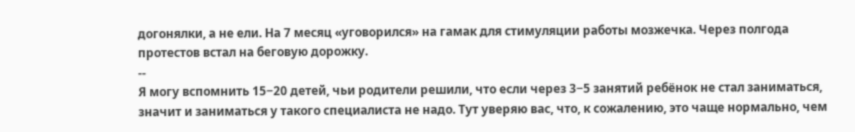догонялки, а не ели. На 7 месяц «уговорился» на гамак для стимуляции работы мозжечка. Через полгода протестов встал на беговую дорожку.
--
Я могу вспомнить 15−20 детей, чьи родители решили, что если через 3−5 занятий ребёнок не стал заниматься, значит и заниматься у такого специалиста не надо. Тут уверяю вас, что, к сожалению, это чаще нормально, чем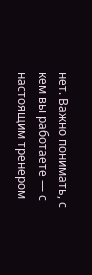нет. Важно понимать, с кем вы работаете — с настоящим тренером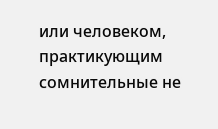или человеком, практикующим сомнительные не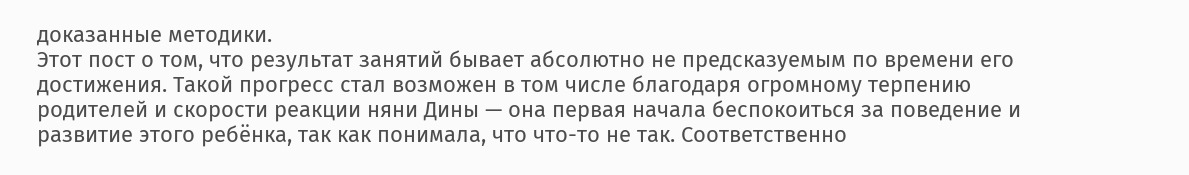доказанные методики.
Этот пост о том, что результат занятий бывает абсолютно не предсказуемым по времени его достижения. Такой прогресс стал возможен в том числе благодаря огромному терпению родителей и скорости реакции няни Дины — она первая начала беспокоиться за поведение и развитие этого ребёнка, так как понимала, что что-то не так. Соответственно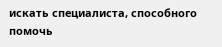искать специалиста, способного помочь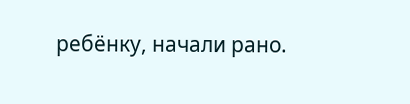ребёнку, начали рано.